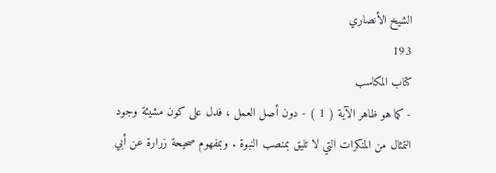الشيخ الأنصاري
193
كتاب المكاسب
- كما هو ظاهر الآية ( 1 ) - دون أصل العمل ، فدل على كون مشيئة وجود التمثال من المنكرات التي لا تليق بمنصب النبوة . وبمفهوم صحيحة زرارة عن أبي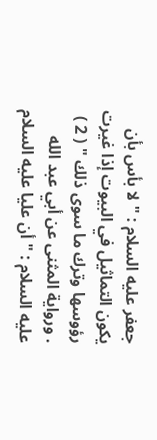جعفر عليه السلام : " لا بأس بأن يكون التماثيل في البيوت إذا غيرت رؤوسها وترك ما سوى ذلك " ( 2 ) . ورواية المثنى عن أبي عبد الله عليه السلام : " أن عليا عليه السلام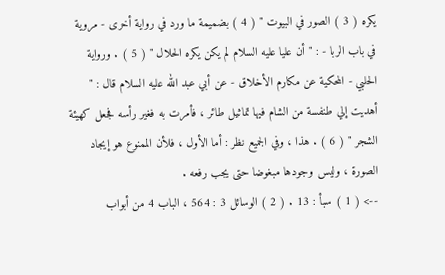يكره ( 3 ) الصور في البيوت " ( 4 ) بضميمة ما ورد في رواية أخرى - مروية في باب الربا - : " أن عليا عليه السلام لم يكن يكره الحلال " ( 5 ) . ورواية الحلبي - المحكية عن مكارم الأخلاق - عن أبي عبد الله عليه السلام قال : " أهديت إلي طنفسة من الشام فيها تماثيل طائر ، فأمرت به فغير رأسه فجعل كهيئة الشجر " ( 6 ) . هذا ، وفي الجميع نظر : أما الأول ، فلأن الممنوع هو إيجاد الصورة ، وليس وجودها مبغوضا حتى يجب رفعه .
--> ( 1 ) سبأ : 13 . ( 2 ) الوسائل 3 : 564 ، الباب 4 من أبواب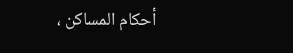أحكام المساكن ،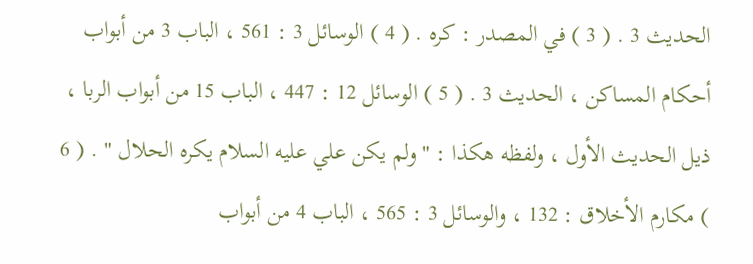الحديث 3 . ( 3 ) في المصدر : كره . ( 4 ) الوسائل 3 : 561 ، الباب 3 من أبواب أحكام المساكن ، الحديث 3 . ( 5 ) الوسائل 12 : 447 ، الباب 15 من أبواب الربا ، ذيل الحديث الأول ، ولفظه هكذا : " ولم يكن علي عليه السلام يكره الحلال " . ( 6 ) مكارم الأخلاق : 132 ، والوسائل 3 : 565 ، الباب 4 من أبواب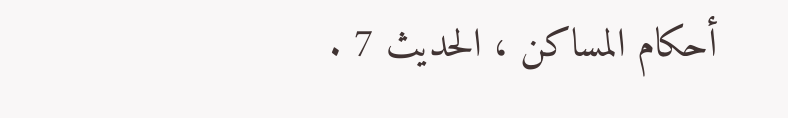أحكام المساكن ، الحديث 7 .